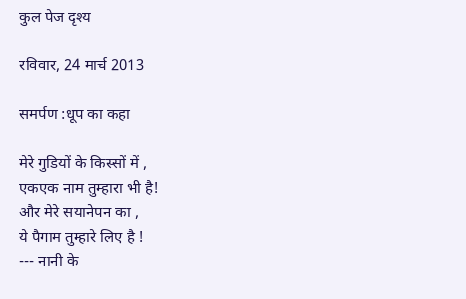कुल पेज दृश्य

रविवार, 24 मार्च 2013

समर्पण :धूप का कहा

मेरे गुडियों के किस्सों में ,
एकएक नाम तुम्हारा भी है!
और मेरे सयानेपन का ,
ये पैगाम तुम्हारे लिए है !
--- नानी के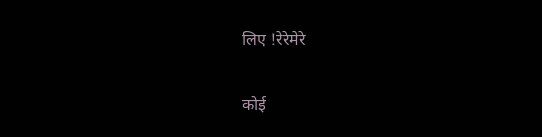लिए !रेरेमेरे

कोई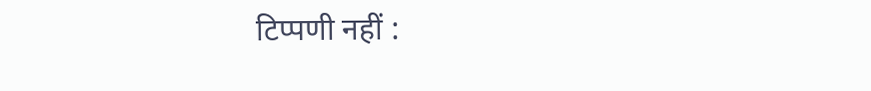टिप्पणी नहीं :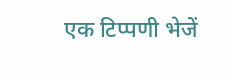एक टिप्पणी भेजें